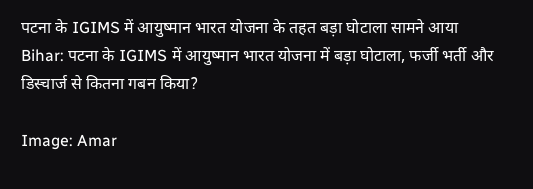पटना के IGIMS में आयुष्मान भारत योजना के तहत बड़ा घोटाला सामने आया
Bihar: पटना के IGIMS में आयुष्मान भारत योजना में बड़ा घोटाला, फर्जी भर्ती और डिस्चार्ज से कितना गबन किया?

Image: Amar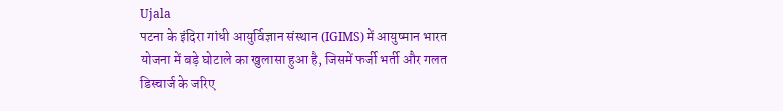Ujala
पटना के इंदिरा गांधी आयुर्विज्ञान संस्थान (IGIMS) में आयुष्मान भारत योजना में बड़े घोटाले का खुलासा हुआ है, जिसमें फर्जी भर्ती और गलत डिस्चार्ज के जरिए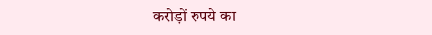करोड़ों रुपये का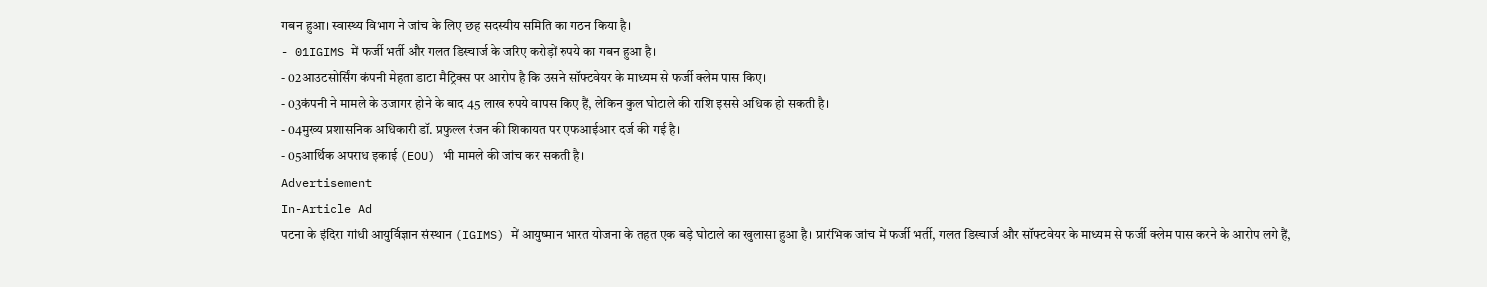गबन हुआ। स्वास्थ्य विभाग ने जांच के लिए छह सदस्यीय समिति का गठन किया है।
- 01IGIMS में फर्जी भर्ती और गलत डिस्चार्ज के जरिए करोड़ों रुपये का गबन हुआ है।
- 02आउटसोर्सिंग कंपनी मेहता डाटा मैट्रिक्स पर आरोप है कि उसने सॉफ्टवेयर के माध्यम से फर्जी क्लेम पास किए।
- 03कंपनी ने मामले के उजागर होने के बाद 45 लाख रुपये वापस किए हैं, लेकिन कुल घोटाले की राशि इससे अधिक हो सकती है।
- 04मुख्य प्रशासनिक अधिकारी डॉ. प्रफुल्ल रंजन की शिकायत पर एफआईआर दर्ज की गई है।
- 05आर्थिक अपराध इकाई (EOU) भी मामले की जांच कर सकती है।
Advertisement
In-Article Ad
पटना के इंदिरा गांधी आयुर्विज्ञान संस्थान (IGIMS) में आयुष्मान भारत योजना के तहत एक बड़े घोटाले का खुलासा हुआ है। प्रारंभिक जांच में फर्जी भर्ती, गलत डिस्चार्ज और सॉफ्टवेयर के माध्यम से फर्जी क्लेम पास करने के आरोप लगे हैं,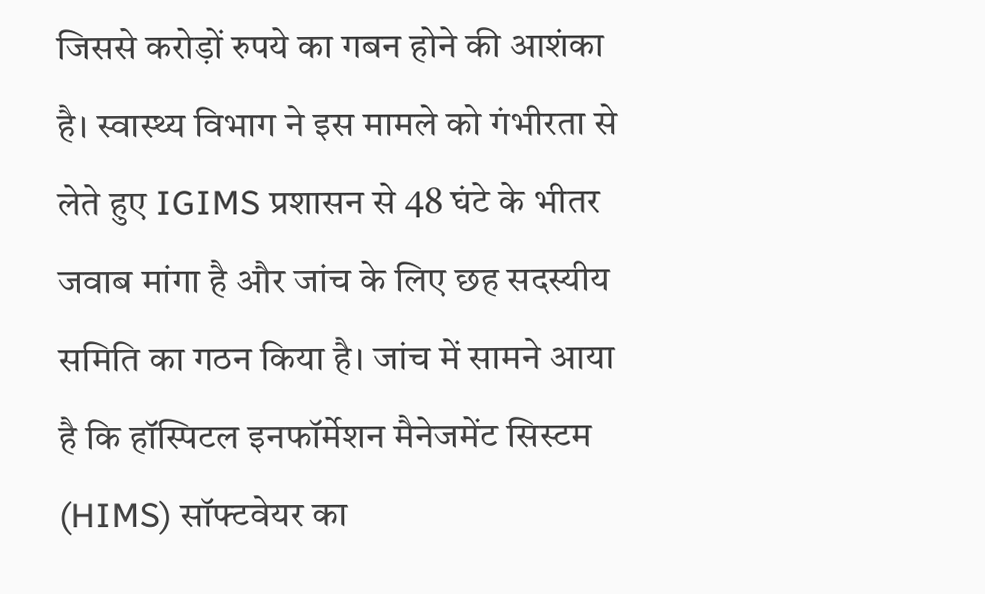जिससे करोड़ों रुपये का गबन होने की आशंका है। स्वास्थ्य विभाग ने इस मामले को गंभीरता से लेते हुए IGIMS प्रशासन से 48 घंटे के भीतर जवाब मांगा है और जांच के लिए छह सदस्यीय समिति का गठन किया है। जांच में सामने आया है कि हॉस्पिटल इनफॉर्मेशन मैनेजमेंट सिस्टम (HIMS) सॉफ्टवेयर का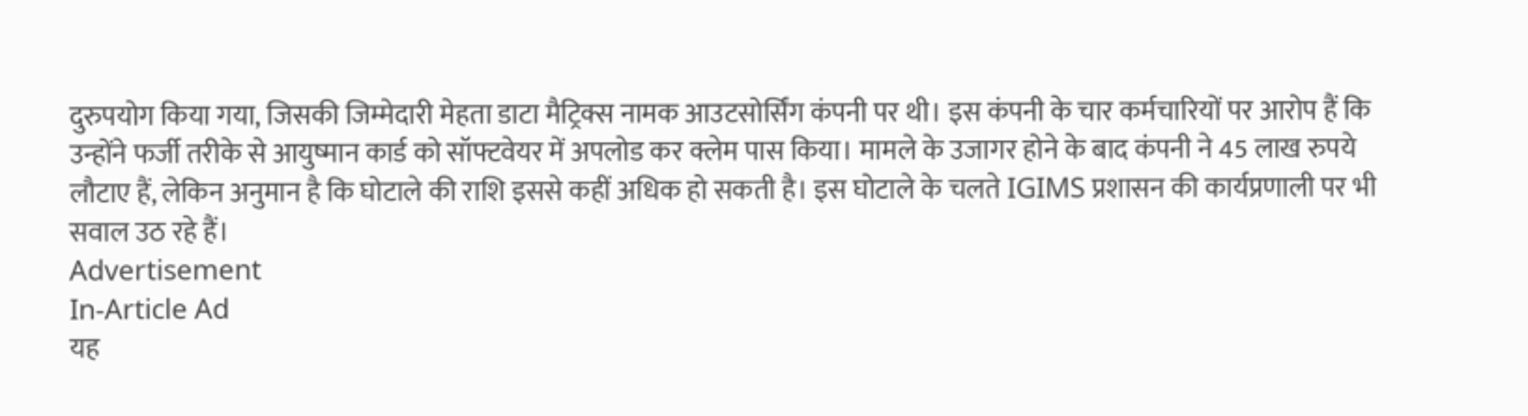दुरुपयोग किया गया, जिसकी जिम्मेदारी मेहता डाटा मैट्रिक्स नामक आउटसोर्सिंग कंपनी पर थी। इस कंपनी के चार कर्मचारियों पर आरोप हैं कि उन्होंने फर्जी तरीके से आयुष्मान कार्ड को सॉफ्टवेयर में अपलोड कर क्लेम पास किया। मामले के उजागर होने के बाद कंपनी ने 45 लाख रुपये लौटाए हैं, लेकिन अनुमान है कि घोटाले की राशि इससे कहीं अधिक हो सकती है। इस घोटाले के चलते IGIMS प्रशासन की कार्यप्रणाली पर भी सवाल उठ रहे हैं।
Advertisement
In-Article Ad
यह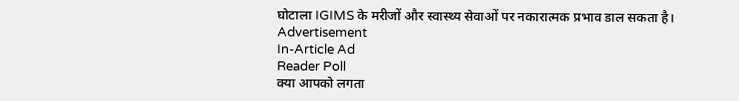घोटाला IGIMS के मरीजों और स्वास्थ्य सेवाओं पर नकारात्मक प्रभाव डाल सकता है।
Advertisement
In-Article Ad
Reader Poll
क्या आपको लगता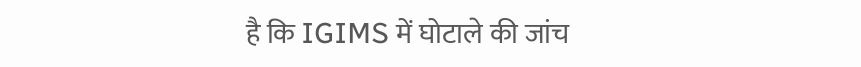है कि IGIMS में घोटाले की जांच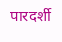पारदर्शी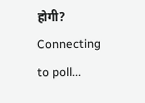होगी?
Connecting to poll...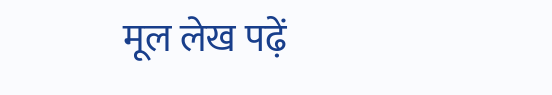मूल लेख पढ़ें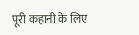पूरी कहानी के लिए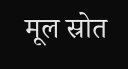मूल स्रोत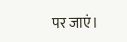पर जाएं।